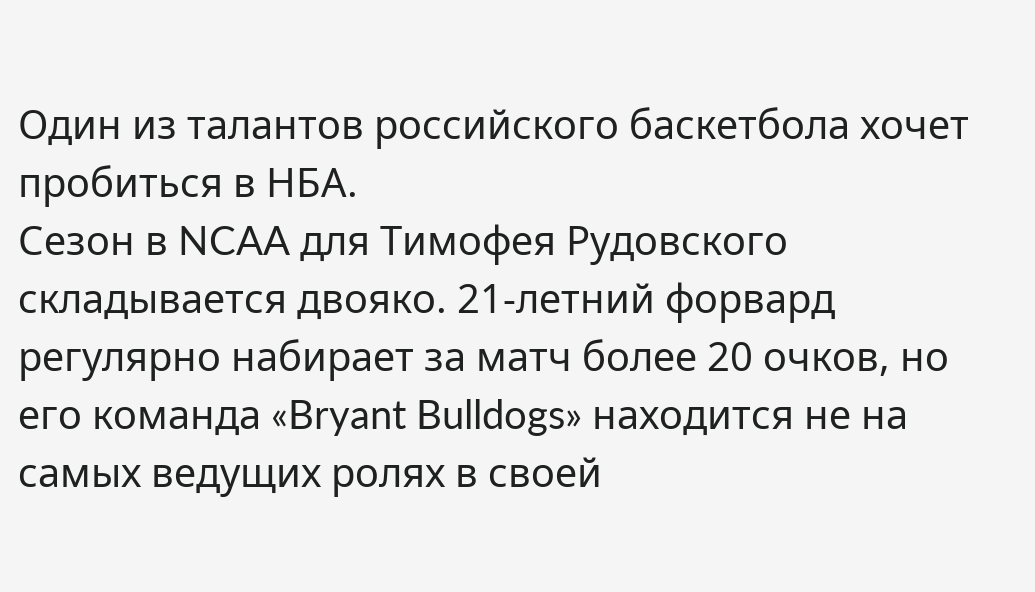Один из талантов российского баскетбола хочет пробиться в НБА.
Сезон в NCAA для Тимофея Рудовского складывается двояко. 21-летний форвард регулярно набирает за матч более 20 очков, но его команда «Bryant Bulldogs» находится не на самых ведущих ролях в своей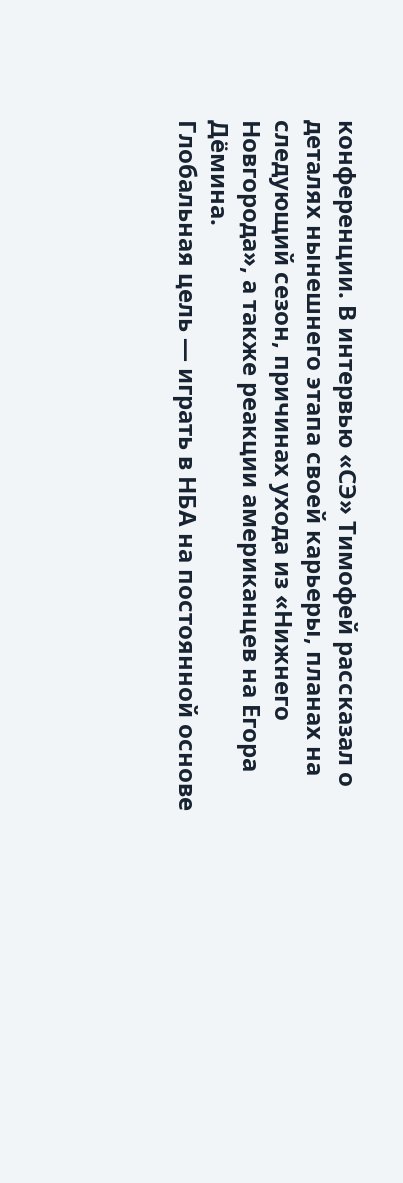конференции. В интервью «СЭ» Тимофей рассказал о деталях нынешнего этапа своей карьеры, планах на следующий сезон, причинах ухода из «Нижнего Новгорода», а также реакции американцев на Егора Дёмина.
Глобальная цель — играть в НБА на постоянной основе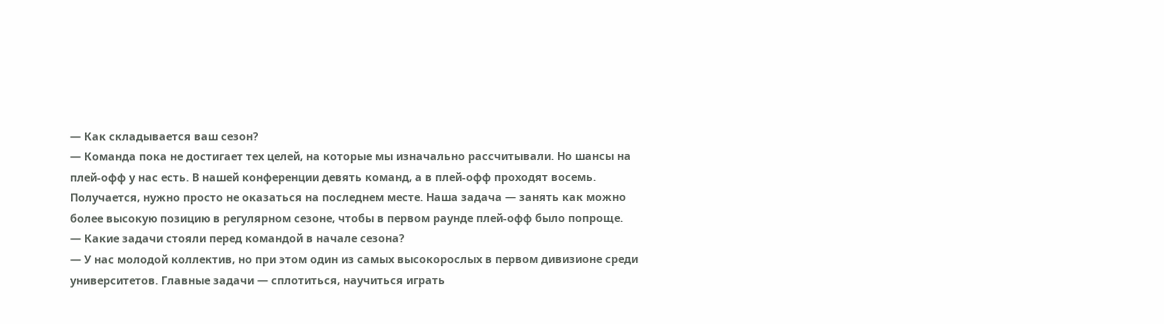— Как складывается ваш сезон?
— Команда пока не достигает тех целей, на которые мы изначально рассчитывали. Но шансы на плей-офф у нас есть. В нашей конференции девять команд, а в плей-офф проходят восемь. Получается, нужно просто не оказаться на последнем месте. Наша задача — занять как можно более высокую позицию в регулярном сезоне, чтобы в первом раунде плей-офф было попроще.
— Какие задачи стояли перед командой в начале сезона?
— У нас молодой коллектив, но при этом один из самых высокорослых в первом дивизионе среди университетов. Главные задачи — сплотиться, научиться играть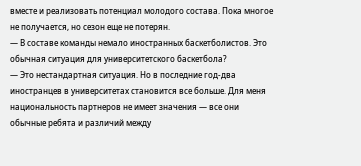вместе и реализовать потенциал молодого состава. Пока многое не получается, но сезон еще не потерян.
— В составе команды немало иностранных баскетболистов. Это обычная ситуация для университетского баскетбола?
— Это нестандартная ситуация. Но в последние год-два иностранцев в университетах становится все больше. Для меня национальность партнеров не имеет значения — все они обычные ребята и различий между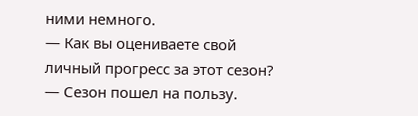ними немного.
— Как вы оцениваете свой личный прогресс за этот сезон?
— Сезон пошел на пользу.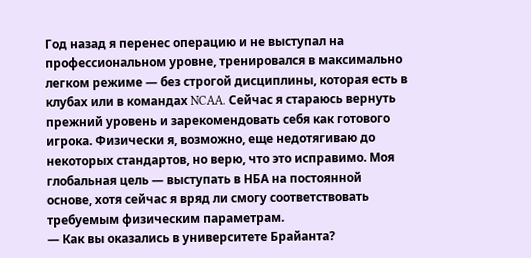Год назад я перенес операцию и не выступал на профессиональном уровне, тренировался в максимально легком режиме — без строгой дисциплины, которая есть в клубах или в командах NCAA. Сейчас я стараюсь вернуть прежний уровень и зарекомендовать себя как готового игрока. Физически я, возможно, еще недотягиваю до некоторых стандартов, но верю, что это исправимо. Моя глобальная цель — выступать в НБА на постоянной основе, хотя сейчас я вряд ли смогу соответствовать требуемым физическим параметрам.
— Как вы оказались в университете Брайанта?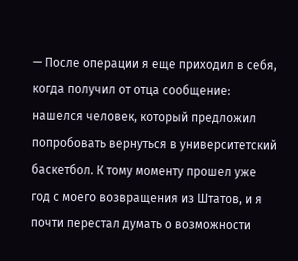— После операции я еще приходил в себя, когда получил от отца сообщение: нашелся человек, который предложил попробовать вернуться в университетский баскетбол. К тому моменту прошел уже год с моего возвращения из Штатов, и я почти перестал думать о возможности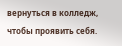вернуться в колледж, чтобы проявить себя.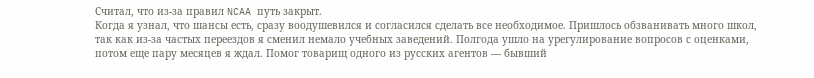Считал, что из-за правил NCAA путь закрыт.
Когда я узнал, что шансы есть, сразу воодушевился и согласился сделать все необходимое. Пришлось обзванивать много школ, так как из-за частых переездов я сменил немало учебных заведений. Полгода ушло на урегулирование вопросов с оценками, потом еще пару месяцев я ждал. Помог товарищ одного из русских агентов — бывший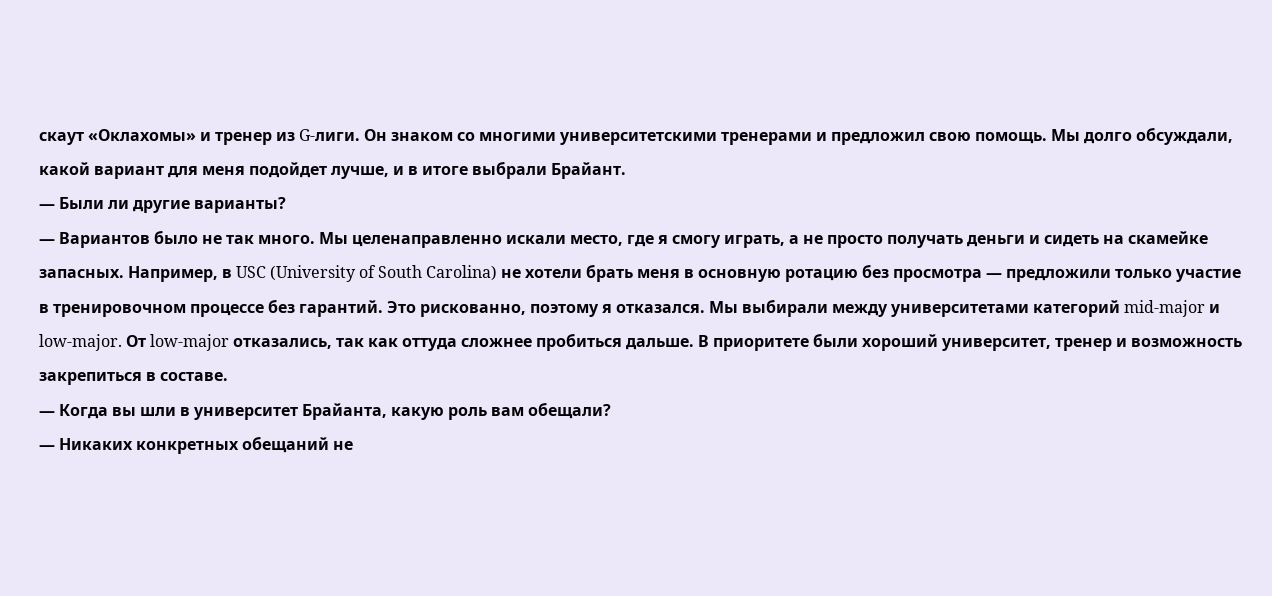скаут «Оклахомы» и тренер из G-лиги. Он знаком со многими университетскими тренерами и предложил свою помощь. Мы долго обсуждали, какой вариант для меня подойдет лучше, и в итоге выбрали Брайант.
— Были ли другие варианты?
— Вариантов было не так много. Мы целенаправленно искали место, где я смогу играть, а не просто получать деньги и сидеть на скамейке запасных. Например, в USC (University of South Carolina) не хотели брать меня в основную ротацию без просмотра — предложили только участие в тренировочном процессе без гарантий. Это рискованно, поэтому я отказался. Мы выбирали между университетами категорий mid-major и low-major. От low-major отказались, так как оттуда сложнее пробиться дальше. В приоритете были хороший университет, тренер и возможность закрепиться в составе.
— Когда вы шли в университет Брайанта, какую роль вам обещали?
— Никаких конкретных обещаний не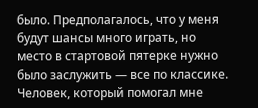было. Предполагалось, что у меня будут шансы много играть, но место в стартовой пятерке нужно было заслужить — все по классике. Человек, который помогал мне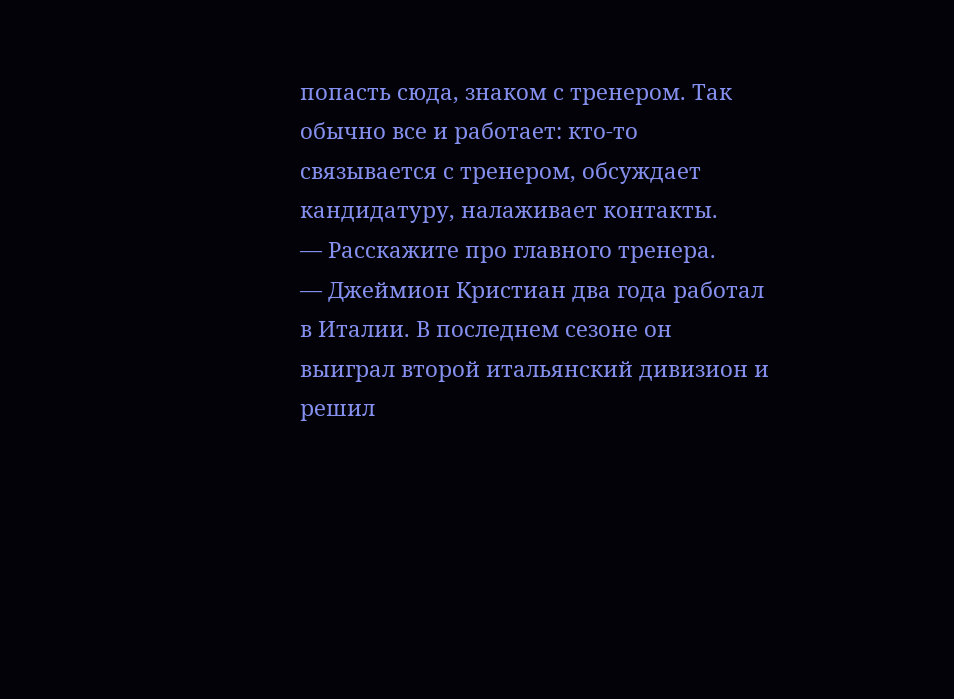попасть сюда, знаком с тренером. Так обычно все и работает: кто-то связывается с тренером, обсуждает кандидатуру, налаживает контакты.
— Расскажите про главного тренера.
— Джеймион Кристиан два года работал в Италии. В последнем сезоне он выиграл второй итальянский дивизион и решил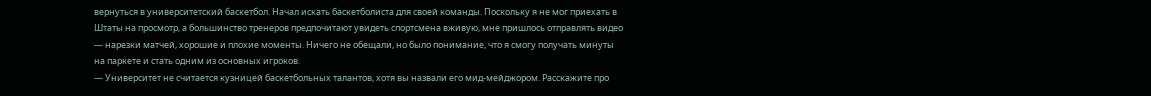вернуться в университетский баскетбол. Начал искать баскетболиста для своей команды. Поскольку я не мог приехать в Штаты на просмотр, а большинство тренеров предпочитают увидеть спортсмена вживую, мне пришлось отправлять видео — нарезки матчей, хорошие и плохие моменты. Ничего не обещали, но было понимание, что я смогу получать минуты на паркете и стать одним из основных игроков.
— Университет не считается кузницей баскетбольных талантов, хотя вы назвали его мид-мейджором. Расскажите про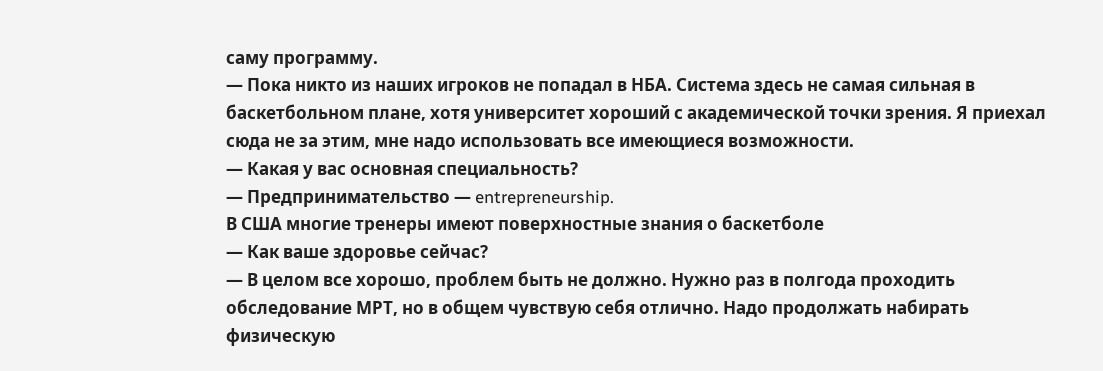саму программу.
— Пока никто из наших игроков не попадал в НБА. Система здесь не самая сильная в баскетбольном плане, хотя университет хороший с академической точки зрения. Я приехал сюда не за этим, мне надо использовать все имеющиеся возможности.
— Какая у вас основная специальность?
— Предпринимательство — entrepreneurship.
В США многие тренеры имеют поверхностные знания о баскетболе
— Как ваше здоровье сейчас?
— В целом все хорошо, проблем быть не должно. Нужно раз в полгода проходить обследование МРТ, но в общем чувствую себя отлично. Надо продолжать набирать физическую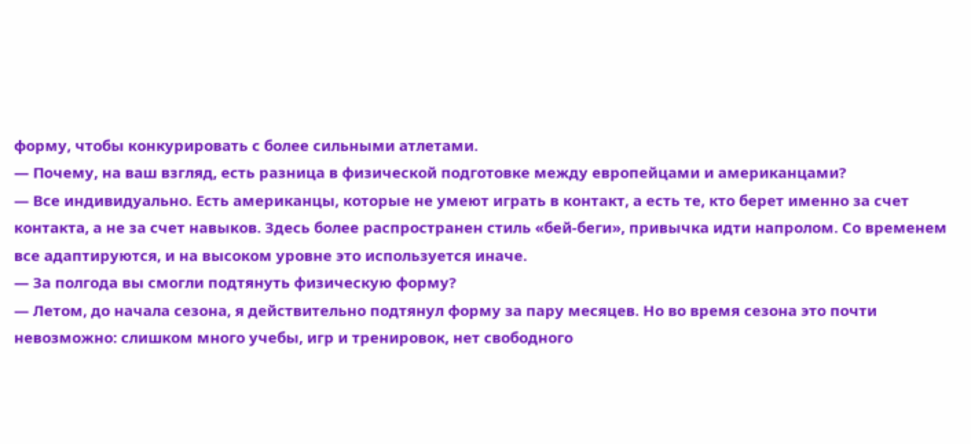форму, чтобы конкурировать с более сильными атлетами.
— Почему, на ваш взгляд, есть разница в физической подготовке между европейцами и американцами?
— Все индивидуально. Есть американцы, которые не умеют играть в контакт, а есть те, кто берет именно за счет контакта, а не за счет навыков. Здесь более распространен стиль «бей-беги», привычка идти напролом. Со временем все адаптируются, и на высоком уровне это используется иначе.
— За полгода вы смогли подтянуть физическую форму?
— Летом, до начала сезона, я действительно подтянул форму за пару месяцев. Но во время сезона это почти невозможно: слишком много учебы, игр и тренировок, нет свободного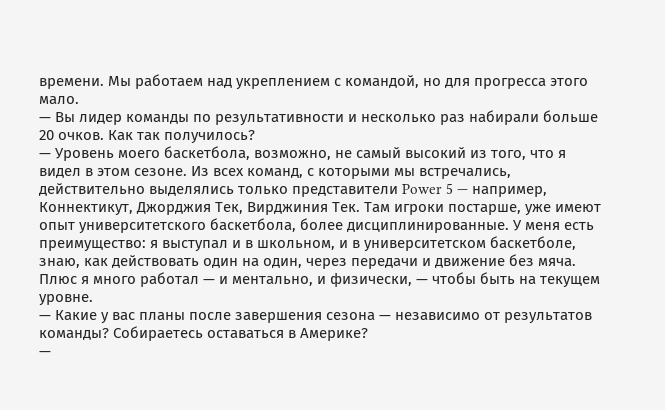времени. Мы работаем над укреплением с командой, но для прогресса этого мало.
— Вы лидер команды по результативности и несколько раз набирали больше 20 очков. Как так получилось?
— Уровень моего баскетбола, возможно, не самый высокий из того, что я видел в этом сезоне. Из всех команд, с которыми мы встречались, действительно выделялись только представители Power 5 — например, Коннектикут, Джорджия Тек, Вирджиния Тек. Там игроки постарше, уже имеют опыт университетского баскетбола, более дисциплинированные. У меня есть преимущество: я выступал и в школьном, и в университетском баскетболе, знаю, как действовать один на один, через передачи и движение без мяча. Плюс я много работал — и ментально, и физически, — чтобы быть на текущем уровне.
— Какие у вас планы после завершения сезона — независимо от результатов команды? Собираетесь оставаться в Америке?
—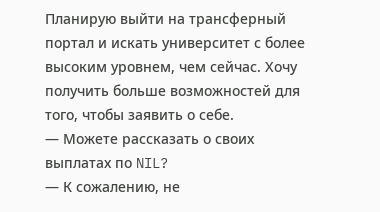Планирую выйти на трансферный портал и искать университет с более высоким уровнем, чем сейчас. Хочу получить больше возможностей для того, чтобы заявить о себе.
— Можете рассказать о своих выплатах по NIL?
— К сожалению, не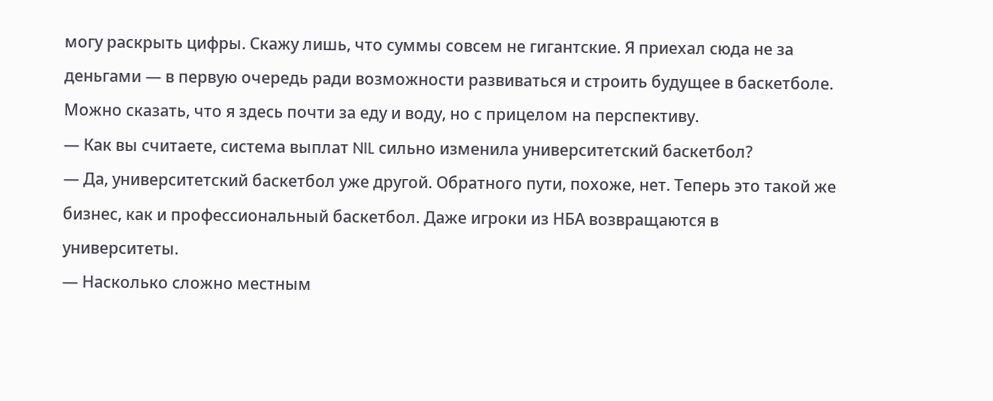могу раскрыть цифры. Скажу лишь, что суммы совсем не гигантские. Я приехал сюда не за деньгами — в первую очередь ради возможности развиваться и строить будущее в баскетболе. Можно сказать, что я здесь почти за еду и воду, но с прицелом на перспективу.
— Как вы считаете, система выплат NIL сильно изменила университетский баскетбол?
— Да, университетский баскетбол уже другой. Обратного пути, похоже, нет. Теперь это такой же бизнес, как и профессиональный баскетбол. Даже игроки из НБА возвращаются в университеты.
— Насколько сложно местным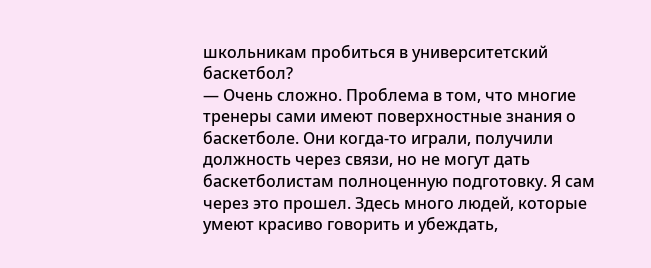школьникам пробиться в университетский баскетбол?
— Очень сложно. Проблема в том, что многие тренеры сами имеют поверхностные знания о баскетболе. Они когда-то играли, получили должность через связи, но не могут дать баскетболистам полноценную подготовку. Я сам через это прошел. Здесь много людей, которые умеют красиво говорить и убеждать,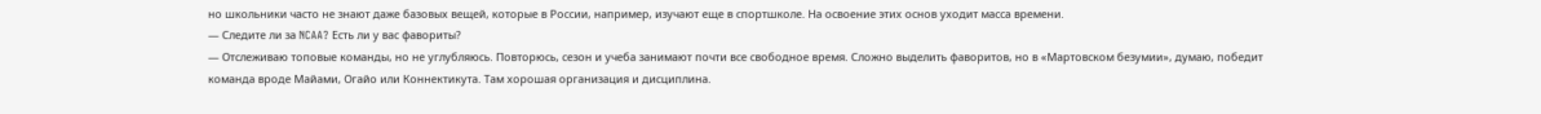но школьники часто не знают даже базовых вещей, которые в России, например, изучают еще в спортшколе. На освоение этих основ уходит масса времени.
— Следите ли за NCAA? Есть ли у вас фавориты?
— Отслеживаю топовые команды, но не углубляюсь. Повторюсь, сезон и учеба занимают почти все свободное время. Сложно выделить фаворитов, но в «Мартовском безумии», думаю, победит команда вроде Майами, Огайо или Коннектикута. Там хорошая организация и дисциплина.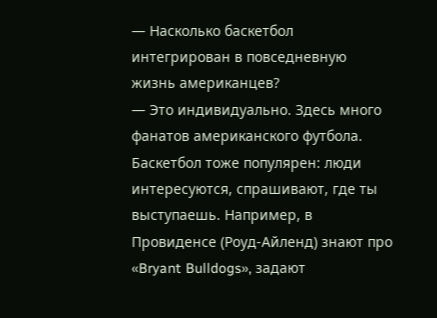— Насколько баскетбол интегрирован в повседневную жизнь американцев?
— Это индивидуально. Здесь много фанатов американского футбола. Баскетбол тоже популярен: люди интересуются, спрашивают, где ты выступаешь. Например, в Провиденсе (Роуд-Айленд) знают про «Bryant Bulldogs», задают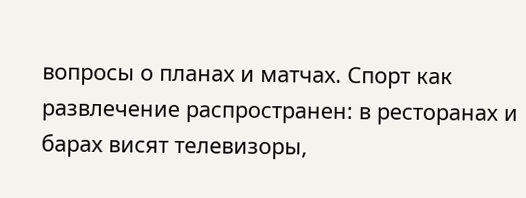вопросы о планах и матчах. Спорт как развлечение распространен: в ресторанах и барах висят телевизоры,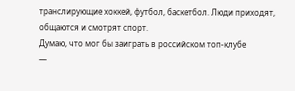транслирующие хоккей, футбол, баскетбол. Люди приходят, общаются и смотрят спорт.
Думаю, что мог бы заиграть в российском топ-клубе
—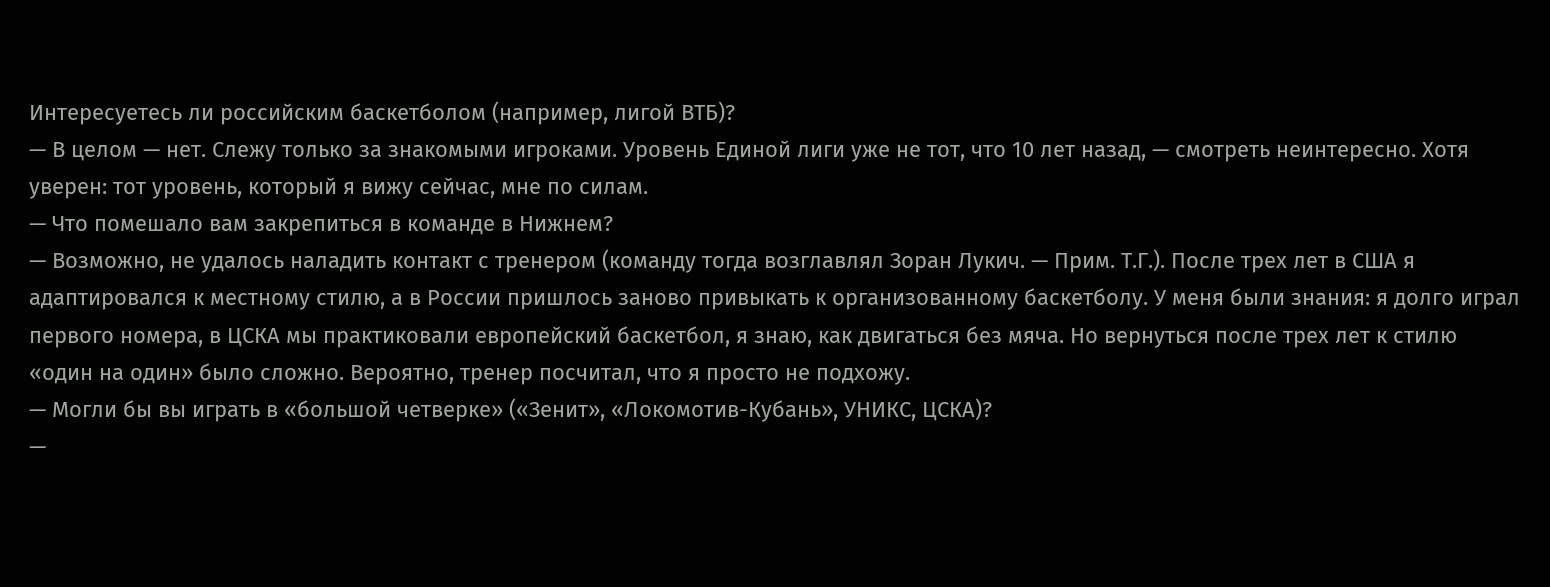Интересуетесь ли российским баскетболом (например, лигой ВТБ)?
— В целом — нет. Слежу только за знакомыми игроками. Уровень Единой лиги уже не тот, что 10 лет назад, — смотреть неинтересно. Хотя уверен: тот уровень, который я вижу сейчас, мне по силам.
— Что помешало вам закрепиться в команде в Нижнем?
— Возможно, не удалось наладить контакт с тренером (команду тогда возглавлял Зоран Лукич. — Прим. Т.Г.). После трех лет в США я адаптировался к местному стилю, а в России пришлось заново привыкать к организованному баскетболу. У меня были знания: я долго играл первого номера, в ЦСКА мы практиковали европейский баскетбол, я знаю, как двигаться без мяча. Но вернуться после трех лет к стилю «один на один» было сложно. Вероятно, тренер посчитал, что я просто не подхожу.
— Могли бы вы играть в «большой четверке» («Зенит», «Локомотив-Кубань», УНИКС, ЦСКА)?
—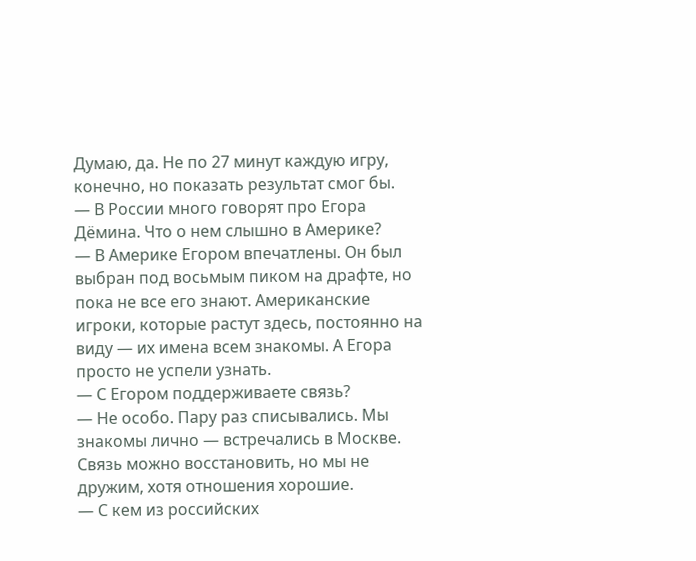Думаю, да. Не по 27 минут каждую игру, конечно, но показать результат смог бы.
— В России много говорят про Егора Дёмина. Что о нем слышно в Америке?
— В Америке Егором впечатлены. Он был выбран под восьмым пиком на драфте, но пока не все его знают. Американские игроки, которые растут здесь, постоянно на виду — их имена всем знакомы. А Егора просто не успели узнать.
— С Егором поддерживаете связь?
— Не особо. Пару раз списывались. Мы знакомы лично — встречались в Москве. Связь можно восстановить, но мы не дружим, хотя отношения хорошие.
— С кем из российских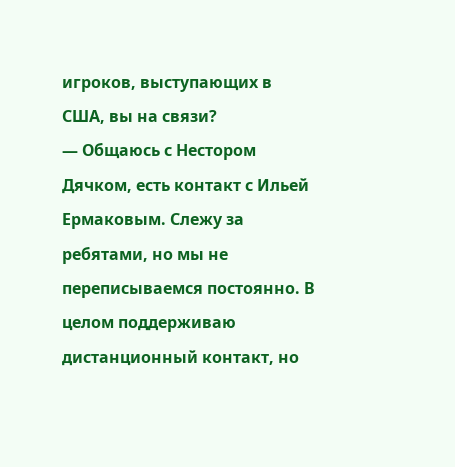игроков, выступающих в США, вы на связи?
— Общаюсь с Нестором Дячком, есть контакт с Ильей Ермаковым. Слежу за ребятами, но мы не переписываемся постоянно. В целом поддерживаю дистанционный контакт, но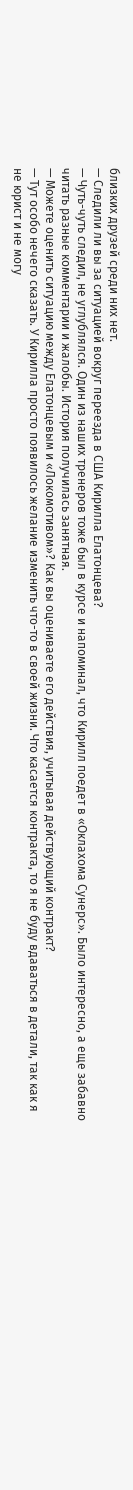близких друзей среди них нет.
— Следили ли вы за ситуацией вокруг переезда в США Кирилла Елатонцева?
— Чуть-чуть следил, не углублялся. Один из наших тренеров тоже был в курсе и напоминал, что Кирилл поедет в «Оклахома Сунерс». Было интересно, а еще забавно читать разные комментарии и жалобы. История получилась занятная.
— Можете оценить ситуацию между Елатонцевым и «Локомотивом»? Как вы оцениваете его действия, учитывая действующий контракт?
— Тут особо нечего сказать. У Кирилла просто появилось желание изменить что-то в своей жизни. Что касается контракта, то я не буду вдаваться в детали, так как я не юрист и не могу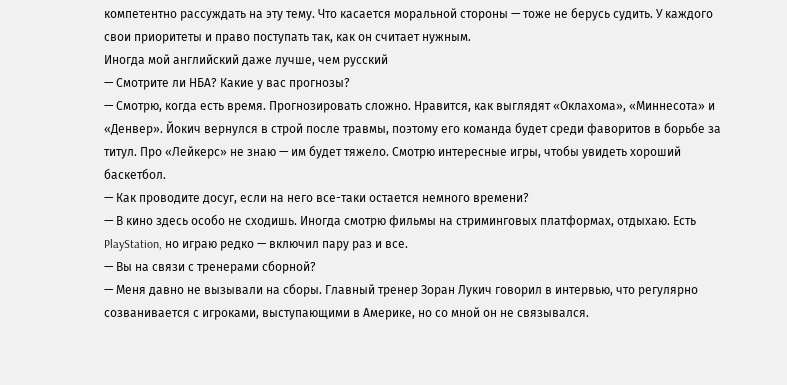компетентно рассуждать на эту тему. Что касается моральной стороны — тоже не берусь судить. У каждого свои приоритеты и право поступать так, как он считает нужным.
Иногда мой английский даже лучше, чем русский
— Смотрите ли НБА? Какие у вас прогнозы?
— Смотрю, когда есть время. Прогнозировать сложно. Нравится, как выглядят «Оклахома», «Миннесота» и «Денвер». Йокич вернулся в строй после травмы, поэтому его команда будет среди фаворитов в борьбе за титул. Про «Лейкерс» не знаю — им будет тяжело. Смотрю интересные игры, чтобы увидеть хороший баскетбол.
— Как проводите досуг, если на него все-таки остается немного времени?
— В кино здесь особо не сходишь. Иногда смотрю фильмы на стриминговых платформах, отдыхаю. Есть PlayStation, но играю редко — включил пару раз и все.
— Вы на связи с тренерами сборной?
— Меня давно не вызывали на сборы. Главный тренер Зоран Лукич говорил в интервью, что регулярно созванивается с игроками, выступающими в Америке, но со мной он не связывался.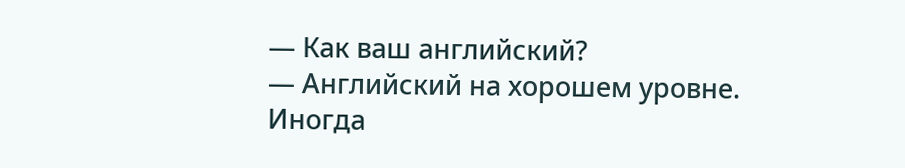— Как ваш английский?
— Английский на хорошем уровне. Иногда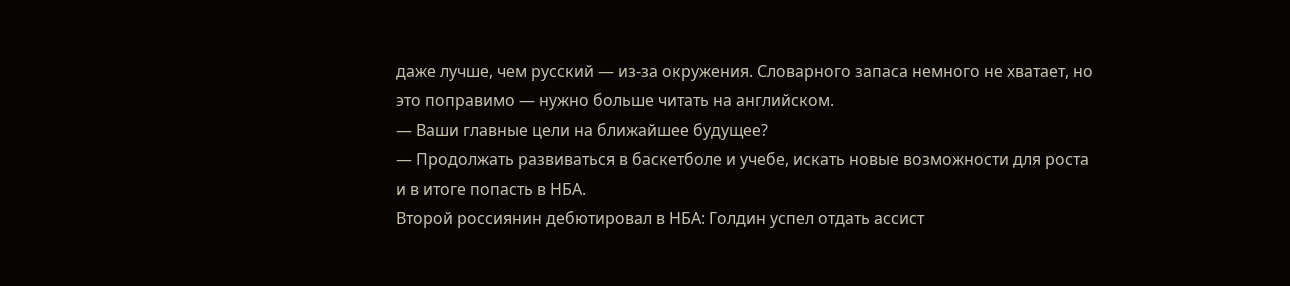даже лучше, чем русский — из-за окружения. Словарного запаса немного не хватает, но это поправимо — нужно больше читать на английском.
— Ваши главные цели на ближайшее будущее?
— Продолжать развиваться в баскетболе и учебе, искать новые возможности для роста и в итоге попасть в НБА.
Второй россиянин дебютировал в НБА: Голдин успел отдать ассист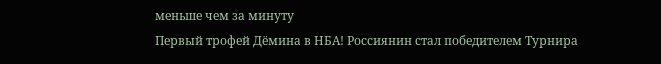меньше чем за минуту
Первый трофей Дёмина в НБА! Россиянин стал победителем Турнира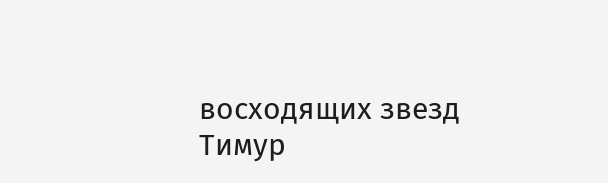восходящих звезд
Тимур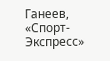Ганеев, «Спорт-Экспресс»